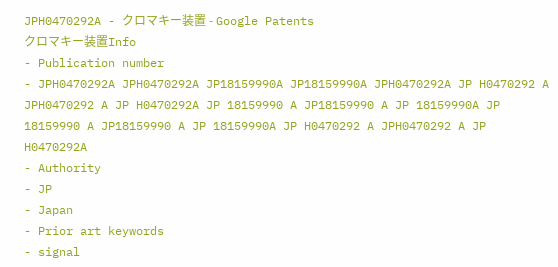JPH0470292A - クロマキー装置 - Google Patents
クロマキー装置Info
- Publication number
- JPH0470292A JPH0470292A JP18159990A JP18159990A JPH0470292A JP H0470292 A JPH0470292 A JP H0470292A JP 18159990 A JP18159990 A JP 18159990A JP 18159990 A JP18159990 A JP 18159990A JP H0470292 A JPH0470292 A JP H0470292A
- Authority
- JP
- Japan
- Prior art keywords
- signal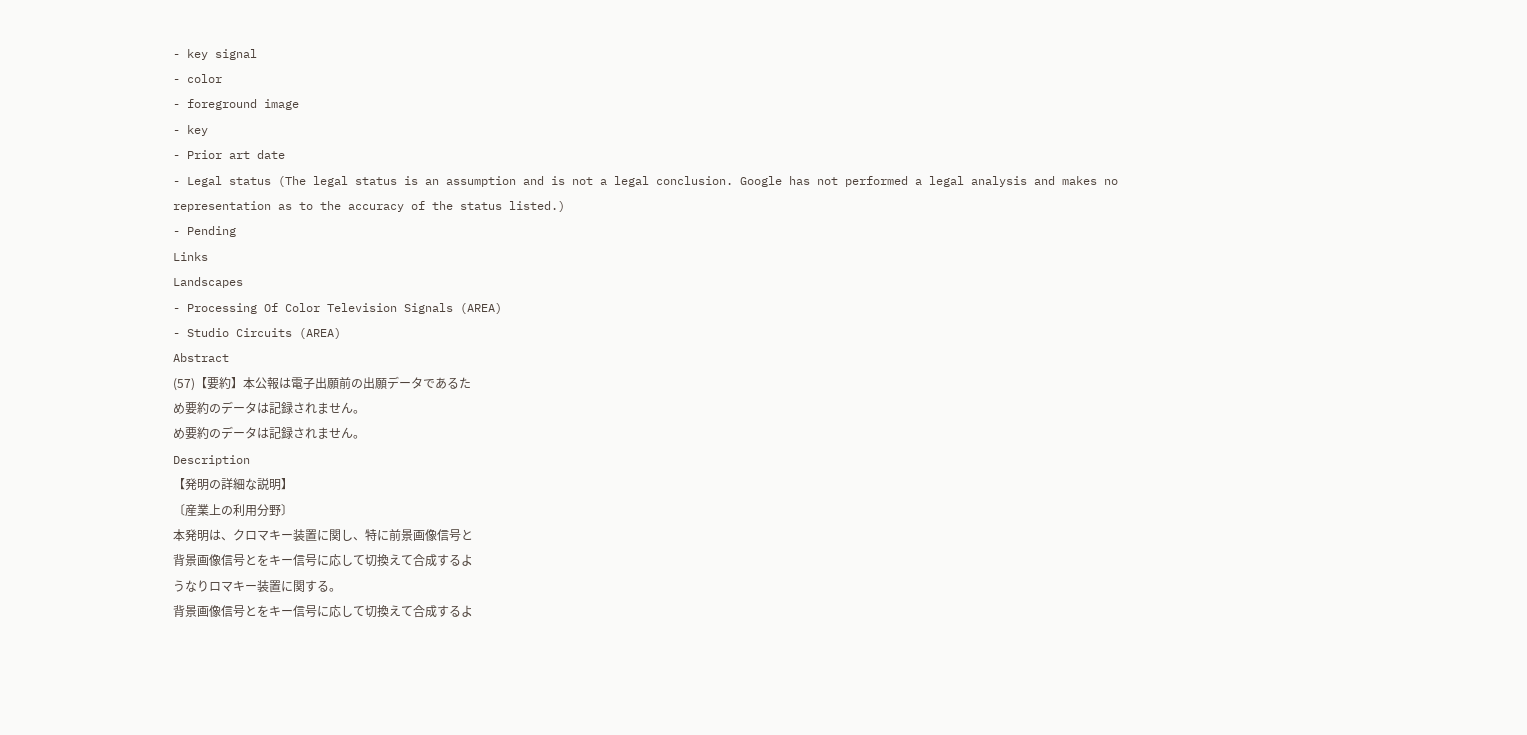- key signal
- color
- foreground image
- key
- Prior art date
- Legal status (The legal status is an assumption and is not a legal conclusion. Google has not performed a legal analysis and makes no representation as to the accuracy of the status listed.)
- Pending
Links
Landscapes
- Processing Of Color Television Signals (AREA)
- Studio Circuits (AREA)
Abstract
(57)【要約】本公報は電子出願前の出願データであるた
め要約のデータは記録されません。
め要約のデータは記録されません。
Description
【発明の詳細な説明】
〔産業上の利用分野〕
本発明は、クロマキー装置に関し、特に前景画像信号と
背景画像信号とをキー信号に応して切換えて合成するよ
うなりロマキー装置に関する。
背景画像信号とをキー信号に応して切換えて合成するよ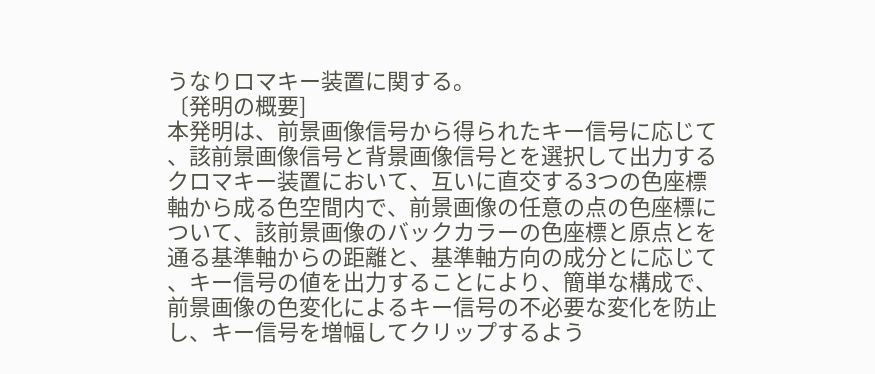うなりロマキー装置に関する。
〔発明の概要]
本発明は、前景画像信号から得られたキー信号に応じて
、該前景画像信号と背景画像信号とを選択して出力する
クロマキー装置において、互いに直交する3つの色座標
軸から成る色空間内で、前景画像の任意の点の色座標に
ついて、該前景画像のバックカラーの色座標と原点とを
通る基準軸からの距離と、基準軸方向の成分とに応じて
、キー信号の値を出力することにより、簡単な構成で、
前景画像の色変化によるキー信号の不必要な変化を防止
し、キー信号を増幅してクリップするよう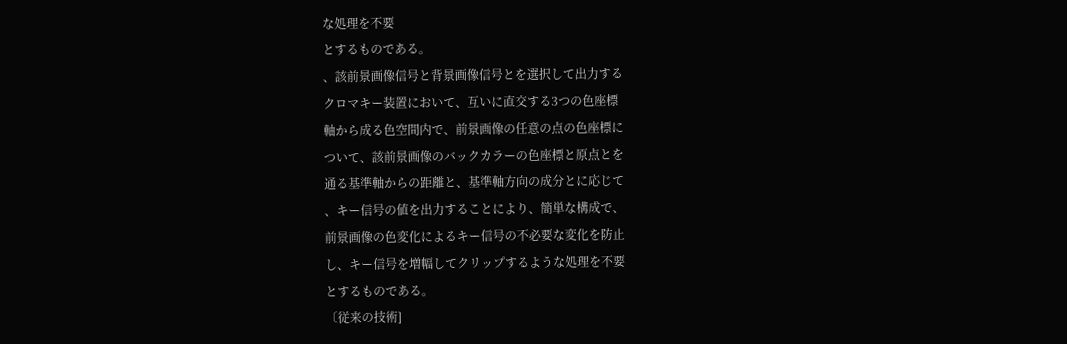な処理を不要
とするものである。
、該前景画像信号と背景画像信号とを選択して出力する
クロマキー装置において、互いに直交する3つの色座標
軸から成る色空間内で、前景画像の任意の点の色座標に
ついて、該前景画像のバックカラーの色座標と原点とを
通る基準軸からの距離と、基準軸方向の成分とに応じて
、キー信号の値を出力することにより、簡単な構成で、
前景画像の色変化によるキー信号の不必要な変化を防止
し、キー信号を増幅してクリップするような処理を不要
とするものである。
〔従来の技術]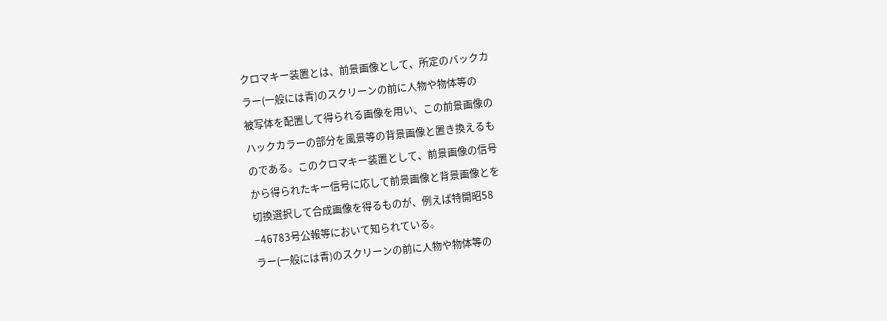クロマキー装置とは、前景画像として、所定のバックカ
ラー(一般には青)のスクリーンの前に人物や物体等の
被写体を配置して得られる画像を用い、この前景画像の
ハックカラーの部分を風景等の背景画像と置き換えるも
のである。このクロマキー装置として、前景画像の信号
から得られたキー信号に応して前景画像と背景画像とを
切換選択して合成画像を得るものが、例えば特開昭58
−46783号公報等において知られている。
ラー(一般には青)のスクリーンの前に人物や物体等の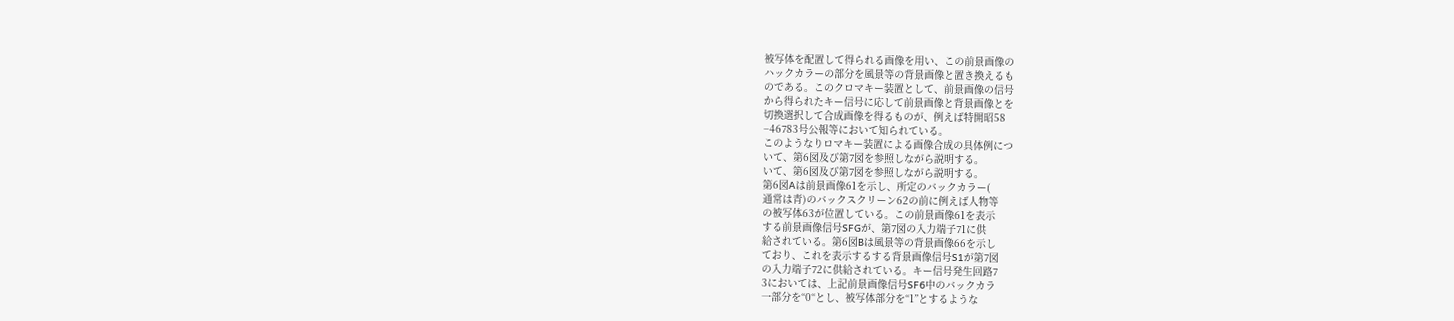被写体を配置して得られる画像を用い、この前景画像の
ハックカラーの部分を風景等の背景画像と置き換えるも
のである。このクロマキー装置として、前景画像の信号
から得られたキー信号に応して前景画像と背景画像とを
切換選択して合成画像を得るものが、例えば特開昭58
−46783号公報等において知られている。
このようなりロマキー装置による画像合成の具体例につ
いて、第6図及び第7図を参照しながら説明する。
いて、第6図及び第7図を参照しながら説明する。
第6図Aは前景画像61を示し、所定のバックカラー(
通常は青)のバックスクリーン62の前に例えば人物等
の被写体63が位置している。この前景画像61を表示
する前景画像信号SFGが、第7図の入力端子71に供
給されている。第6図Bは風景等の背景画像66を示し
ており、これを表示するする背景画像信号S1が第7図
の入力端子72に供給されている。キー信号発生回路7
3においては、上記前景画像信号SF6中のバックカラ
一部分を“0“とし、被写体部分を“1”とするような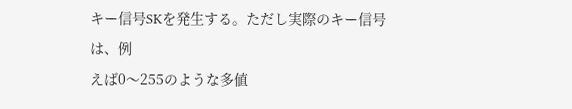キー信号SKを発生する。ただし実際のキー信号は、例
えば0〜255のような多値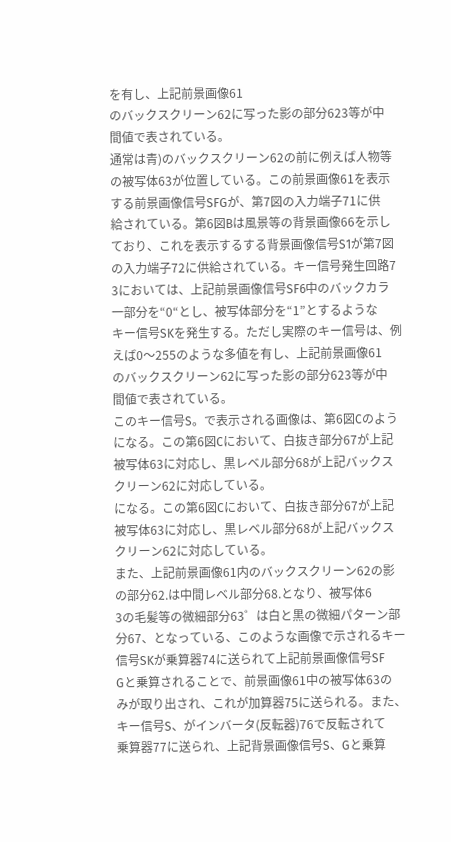を有し、上記前景画像61
のバックスクリーン62に写った影の部分623等が中
間値で表されている。
通常は青)のバックスクリーン62の前に例えば人物等
の被写体63が位置している。この前景画像61を表示
する前景画像信号SFGが、第7図の入力端子71に供
給されている。第6図Bは風景等の背景画像66を示し
ており、これを表示するする背景画像信号S1が第7図
の入力端子72に供給されている。キー信号発生回路7
3においては、上記前景画像信号SF6中のバックカラ
一部分を“0“とし、被写体部分を“1”とするような
キー信号SKを発生する。ただし実際のキー信号は、例
えば0〜255のような多値を有し、上記前景画像61
のバックスクリーン62に写った影の部分623等が中
間値で表されている。
このキー信号S。で表示される画像は、第6図Cのよう
になる。この第6図Cにおいて、白抜き部分67が上記
被写体63に対応し、黒レベル部分68が上記バックス
クリーン62に対応している。
になる。この第6図Cにおいて、白抜き部分67が上記
被写体63に対応し、黒レベル部分68が上記バックス
クリーン62に対応している。
また、上記前景画像61内のバックスクリーン62の影
の部分62.は中間レベル部分68.となり、被写体6
3の毛髪等の微細部分63゜は白と黒の微細パターン部
分67、となっている、このような画像で示されるキー
信号SKが乗算器74に送られて上記前景画像信号SF
Gと乗算されることで、前景画像61中の被写体63の
みが取り出され、これが加算器75に送られる。また、
キー信号S、がインバータ(反転器)76で反転されて
乗算器77に送られ、上記背景画像信号S、Gと乗算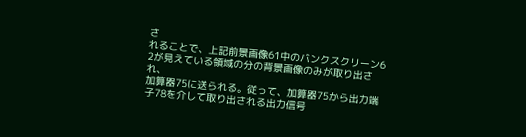さ
れることで、上記前景画像61中のバンクスクリーン6
2が見えている領域の分の背景画像のみが取り出され、
加算器75に送られる。従って、加算器75から出力端
子78を介して取り出される出力信号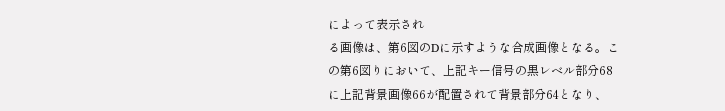によって表示され
る画像は、第6図のDに示すような合成画像となる。こ
の第6図りにおいて、上記キー信号の黒レベル部分68
に上記背景画像66が配置されて背景部分64となり、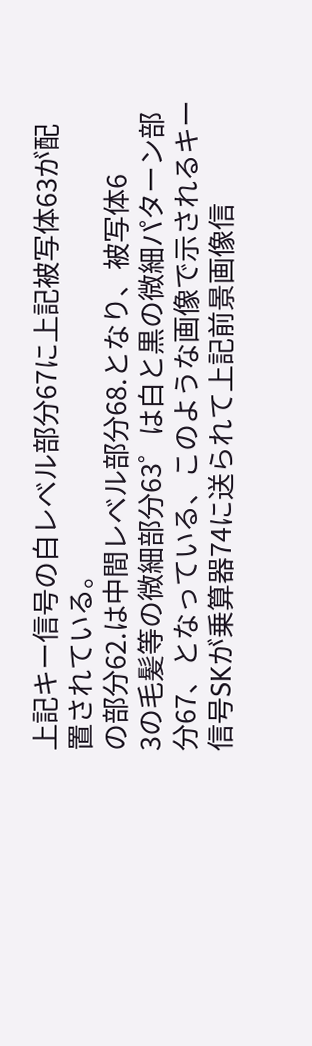上記キー信号の白レベル部分67に上記被写体63が配
置されている。
の部分62.は中間レベル部分68.となり、被写体6
3の毛髪等の微細部分63゜は白と黒の微細パターン部
分67、となっている、このような画像で示されるキー
信号SKが乗算器74に送られて上記前景画像信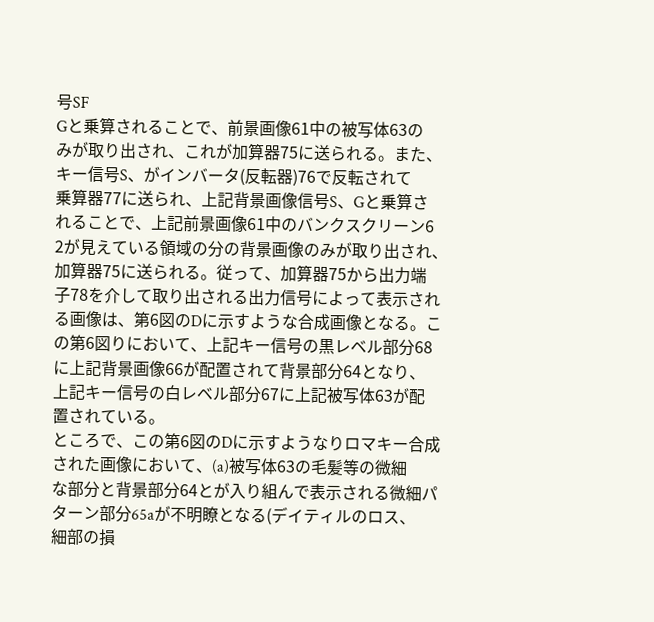号SF
Gと乗算されることで、前景画像61中の被写体63の
みが取り出され、これが加算器75に送られる。また、
キー信号S、がインバータ(反転器)76で反転されて
乗算器77に送られ、上記背景画像信号S、Gと乗算さ
れることで、上記前景画像61中のバンクスクリーン6
2が見えている領域の分の背景画像のみが取り出され、
加算器75に送られる。従って、加算器75から出力端
子78を介して取り出される出力信号によって表示され
る画像は、第6図のDに示すような合成画像となる。こ
の第6図りにおいて、上記キー信号の黒レベル部分68
に上記背景画像66が配置されて背景部分64となり、
上記キー信号の白レベル部分67に上記被写体63が配
置されている。
ところで、この第6図のDに示すようなりロマキー合成
された画像において、(a)被写体63の毛髪等の微細
な部分と背景部分64とが入り組んで表示される微細パ
ターン部分65aが不明瞭となる(デイティルのロス、
細部の損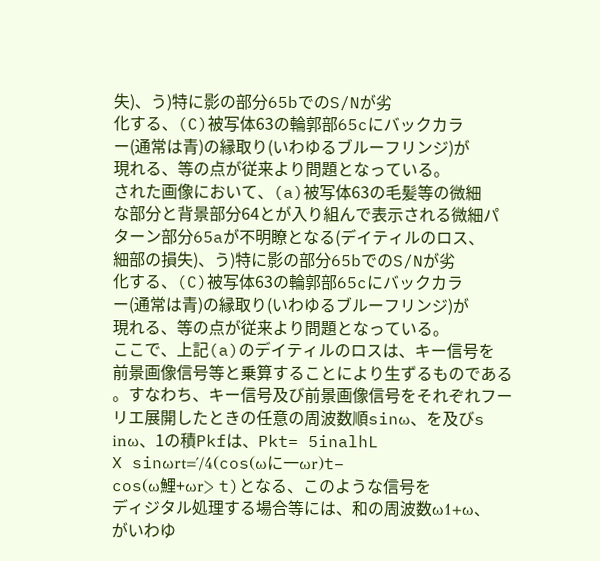失)、う)特に影の部分65bでのS/Nが劣
化する、(C)被写体63の輪郭部65cにバックカラ
ー(通常は青)の縁取り(いわゆるブルーフリンジ)が
現れる、等の点が従来より問題となっている。
された画像において、(a)被写体63の毛髪等の微細
な部分と背景部分64とが入り組んで表示される微細パ
ターン部分65aが不明瞭となる(デイティルのロス、
細部の損失)、う)特に影の部分65bでのS/Nが劣
化する、(C)被写体63の輪郭部65cにバックカラ
ー(通常は青)の縁取り(いわゆるブルーフリンジ)が
現れる、等の点が従来より問題となっている。
ここで、上記(a)のデイティルのロスは、キー信号を
前景画像信号等と乗算することにより生ずるものである
。すなわち、キー信号及び前景画像信号をそれぞれフー
リエ展開したときの任意の周波数順sinω、を及びs
inω、1の積Pkfは、Pkt= 5inalhL
X sinωrt=′/4(cos(ωに一ωr)t−
cos(ω鯉+ωr> t)となる、このような信号を
ディジタル処理する場合等には、和の周波数ω1+ω、
がいわゆ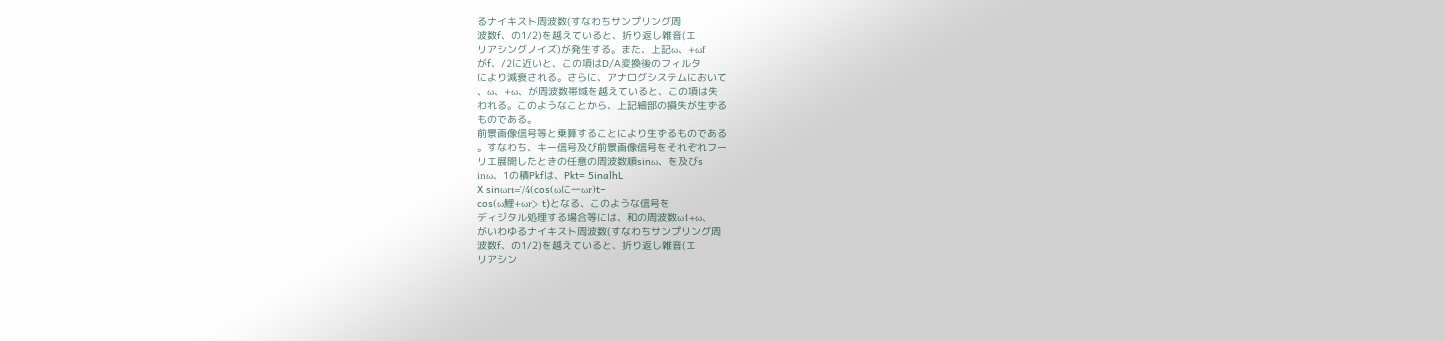るナイキスト周波数(すなわちサンプリング周
波数f、の1/2)を越えていると、折り返し雑音(エ
リアシングノイズ)が発生する。また、上記ω、+ωf
がf、/2に近いと、この項はD/A変換後のフィルタ
により減衰される。さらに、アナログシステムにおいて
、ω、+ω、が周波数帯域を越えていると、この項は失
われる。このようなことから、上記細部の損失が生ずる
ものである。
前景画像信号等と乗算することにより生ずるものである
。すなわち、キー信号及び前景画像信号をそれぞれフー
リエ展開したときの任意の周波数順sinω、を及びs
inω、1の積Pkfは、Pkt= 5inalhL
X sinωrt=′/4(cos(ωに一ωr)t−
cos(ω鯉+ωr> t)となる、このような信号を
ディジタル処理する場合等には、和の周波数ω1+ω、
がいわゆるナイキスト周波数(すなわちサンプリング周
波数f、の1/2)を越えていると、折り返し雑音(エ
リアシン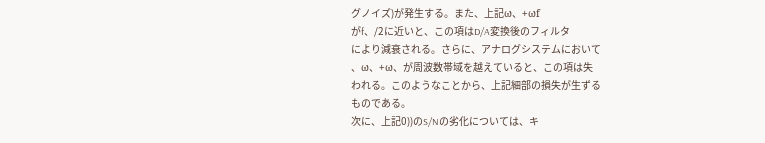グノイズ)が発生する。また、上記ω、+ωf
がf、/2に近いと、この項はD/A変換後のフィルタ
により減衰される。さらに、アナログシステムにおいて
、ω、+ω、が周波数帯域を越えていると、この項は失
われる。このようなことから、上記細部の損失が生ずる
ものである。
次に、上記0))のS/Nの劣化については、キ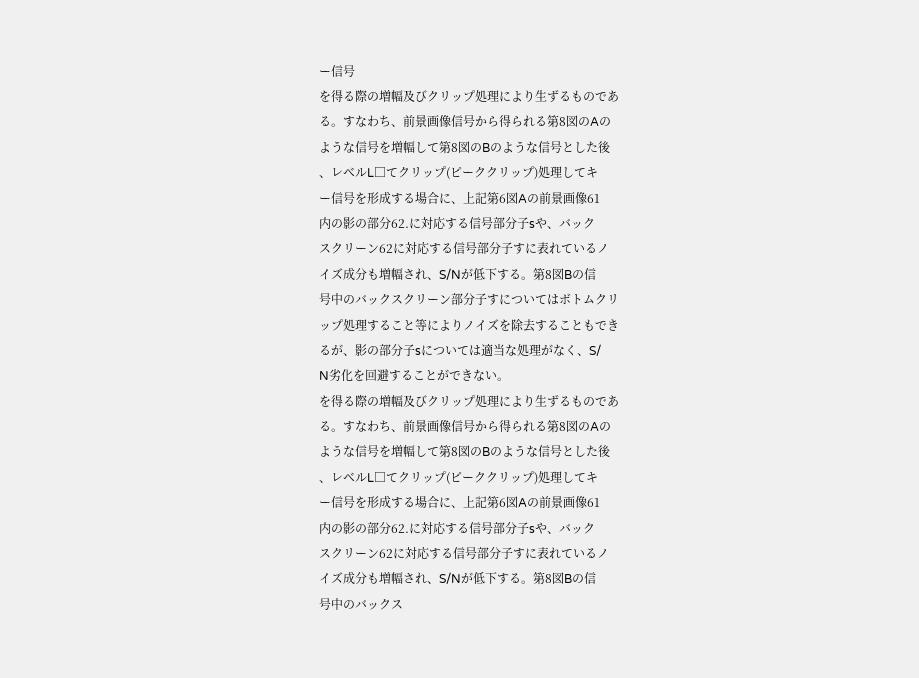ー信号
を得る際の増幅及びクリップ処理により生ずるものであ
る。すなわち、前景画像信号から得られる第8図のAの
ような信号を増幅して第8図のBのような信号とした後
、レベルL□てクリップ(ピーククリップ)処理してキ
ー信号を形成する場合に、上記第6図Aの前景画像61
内の影の部分62.に対応する信号部分子sや、バック
スクリーン62に対応する信号部分子すに表れているノ
イズ成分も増幅され、S/Nが低下する。第8図Bの信
号中のバックスクリーン部分子すについてはボトムクリ
ップ処理すること等によりノイズを除去することもでき
るが、影の部分子sについては適当な処理がなく、S/
N劣化を回避することができない。
を得る際の増幅及びクリップ処理により生ずるものであ
る。すなわち、前景画像信号から得られる第8図のAの
ような信号を増幅して第8図のBのような信号とした後
、レベルL□てクリップ(ピーククリップ)処理してキ
ー信号を形成する場合に、上記第6図Aの前景画像61
内の影の部分62.に対応する信号部分子sや、バック
スクリーン62に対応する信号部分子すに表れているノ
イズ成分も増幅され、S/Nが低下する。第8図Bの信
号中のバックス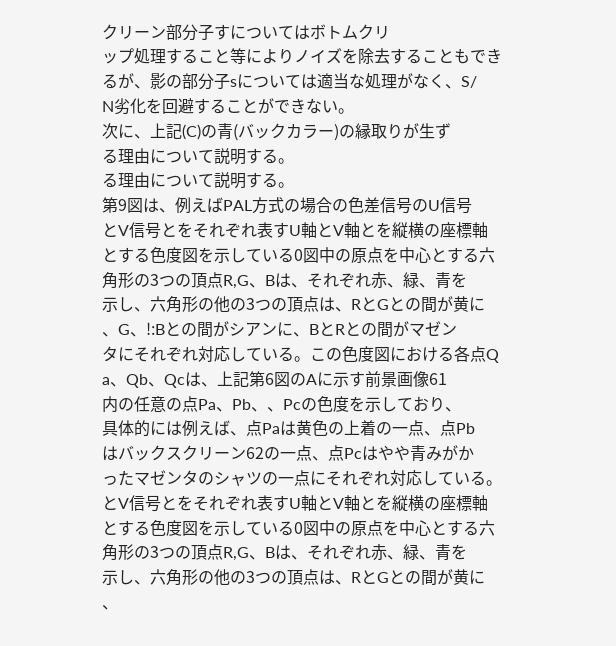クリーン部分子すについてはボトムクリ
ップ処理すること等によりノイズを除去することもでき
るが、影の部分子sについては適当な処理がなく、S/
N劣化を回避することができない。
次に、上記(C)の青(バックカラー)の縁取りが生ず
る理由について説明する。
る理由について説明する。
第9図は、例えばPAL方式の場合の色差信号のU信号
とV信号とをそれぞれ表すU軸とV軸とを縦横の座標軸
とする色度図を示している0図中の原点を中心とする六
角形の3つの頂点R,G、Bは、それぞれ赤、緑、青を
示し、六角形の他の3つの頂点は、RとGとの間が黄に
、G、!:Bとの間がシアンに、BとRとの間がマゼン
タにそれぞれ対応している。この色度図における各点Q
a、Qb、Qcは、上記第6図のAに示す前景画像61
内の任意の点Pa、Pb、、Pcの色度を示しており、
具体的には例えば、点Paは黄色の上着の一点、点Pb
はバックスクリーン62の一点、点Pcはやや青みがか
ったマゼンタのシャツの一点にそれぞれ対応している。
とV信号とをそれぞれ表すU軸とV軸とを縦横の座標軸
とする色度図を示している0図中の原点を中心とする六
角形の3つの頂点R,G、Bは、それぞれ赤、緑、青を
示し、六角形の他の3つの頂点は、RとGとの間が黄に
、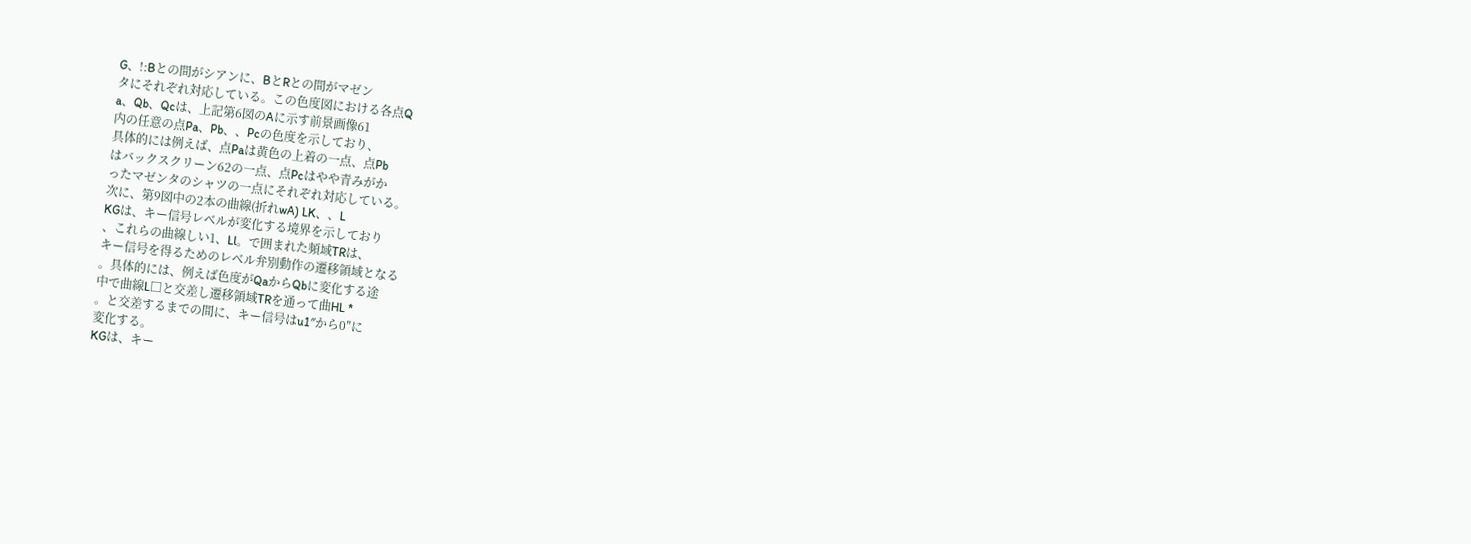G、!:Bとの間がシアンに、BとRとの間がマゼン
タにそれぞれ対応している。この色度図における各点Q
a、Qb、Qcは、上記第6図のAに示す前景画像61
内の任意の点Pa、Pb、、Pcの色度を示しており、
具体的には例えば、点Paは黄色の上着の一点、点Pb
はバックスクリーン62の一点、点Pcはやや青みがか
ったマゼンタのシャツの一点にそれぞれ対応している。
次に、第9図中の2本の曲線(折れwA) LK、、L
KGは、キー信号レベルが変化する境界を示しており
、これらの曲線しい1、Ll。で囲まれた頻域TRは、
キー信号を得るためのレベル弁別動作の遷移領域となる
。具体的には、例えば色度がQaからQbに変化する途
中で曲線L□と交差し遷移領域TRを通って曲HL *
。と交差するまでの間に、キー信号はu1″から0″に
変化する。
KGは、キー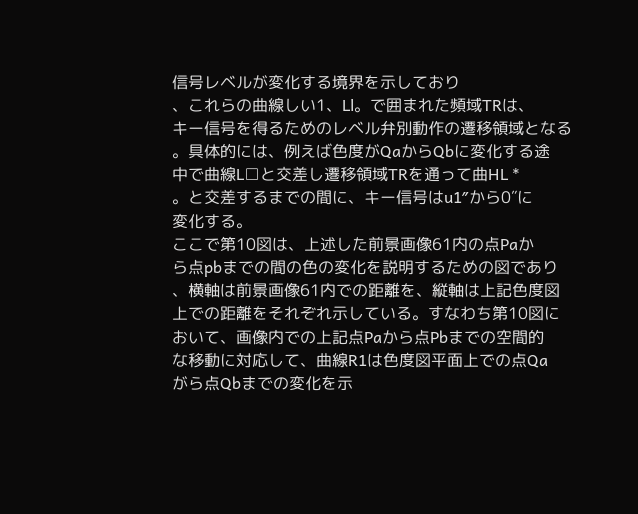信号レベルが変化する境界を示しており
、これらの曲線しい1、Ll。で囲まれた頻域TRは、
キー信号を得るためのレベル弁別動作の遷移領域となる
。具体的には、例えば色度がQaからQbに変化する途
中で曲線L□と交差し遷移領域TRを通って曲HL *
。と交差するまでの間に、キー信号はu1″から0″に
変化する。
ここで第10図は、上述した前景画像61内の点Paか
ら点pbまでの間の色の変化を説明するための図であり
、横軸は前景画像61内での距離を、縦軸は上記色度図
上での距離をそれぞれ示している。すなわち第10図に
おいて、画像内での上記点Paから点Pbまでの空間的
な移動に対応して、曲線R1は色度図平面上での点Qa
がら点Qbまでの変化を示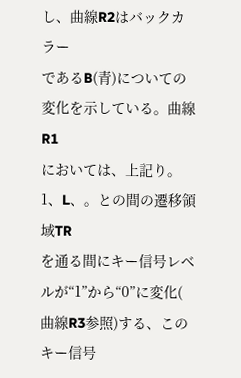し、曲線R2はバックカラー
であるB(青)についての変化を示している。曲線R1
においては、上記り。1、L、。との間の遷移領域TR
を通る間にキー信号レベルが“1”から“0”に変化(
曲線R3参照)する、このキー信号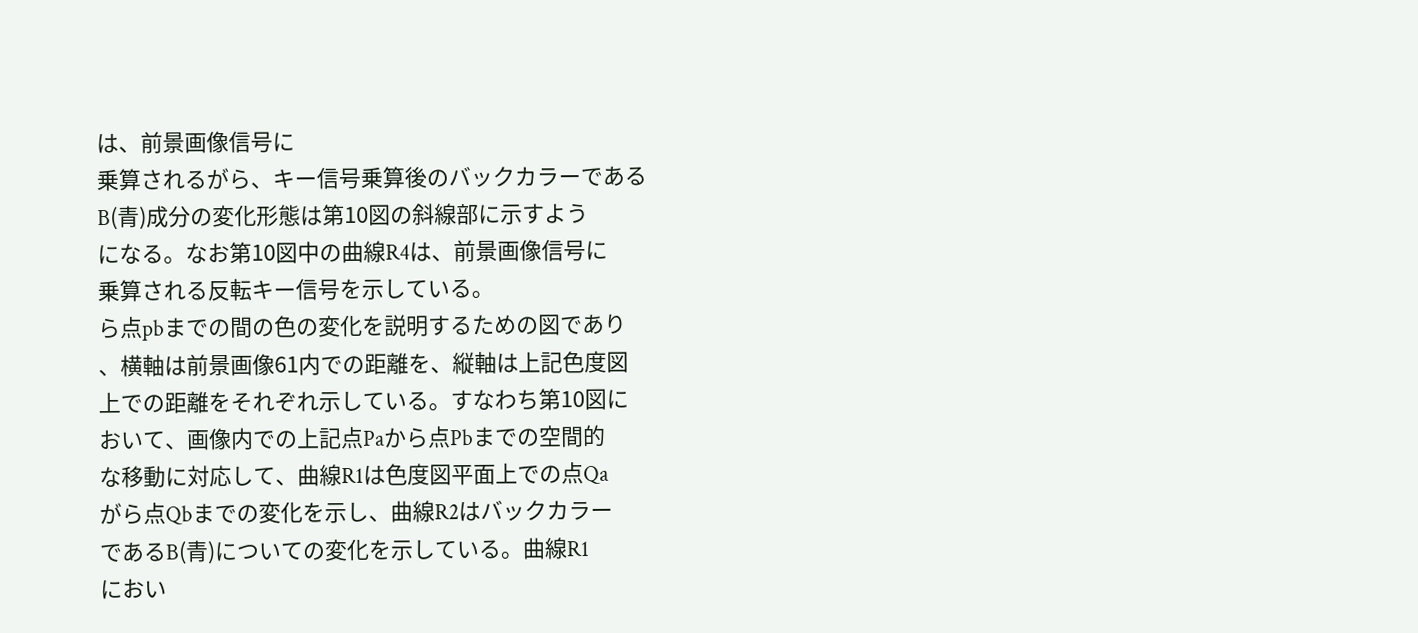は、前景画像信号に
乗算されるがら、キー信号乗算後のバックカラーである
B(青)成分の変化形態は第10図の斜線部に示すよう
になる。なお第10図中の曲線R4は、前景画像信号に
乗算される反転キー信号を示している。
ら点pbまでの間の色の変化を説明するための図であり
、横軸は前景画像61内での距離を、縦軸は上記色度図
上での距離をそれぞれ示している。すなわち第10図に
おいて、画像内での上記点Paから点Pbまでの空間的
な移動に対応して、曲線R1は色度図平面上での点Qa
がら点Qbまでの変化を示し、曲線R2はバックカラー
であるB(青)についての変化を示している。曲線R1
におい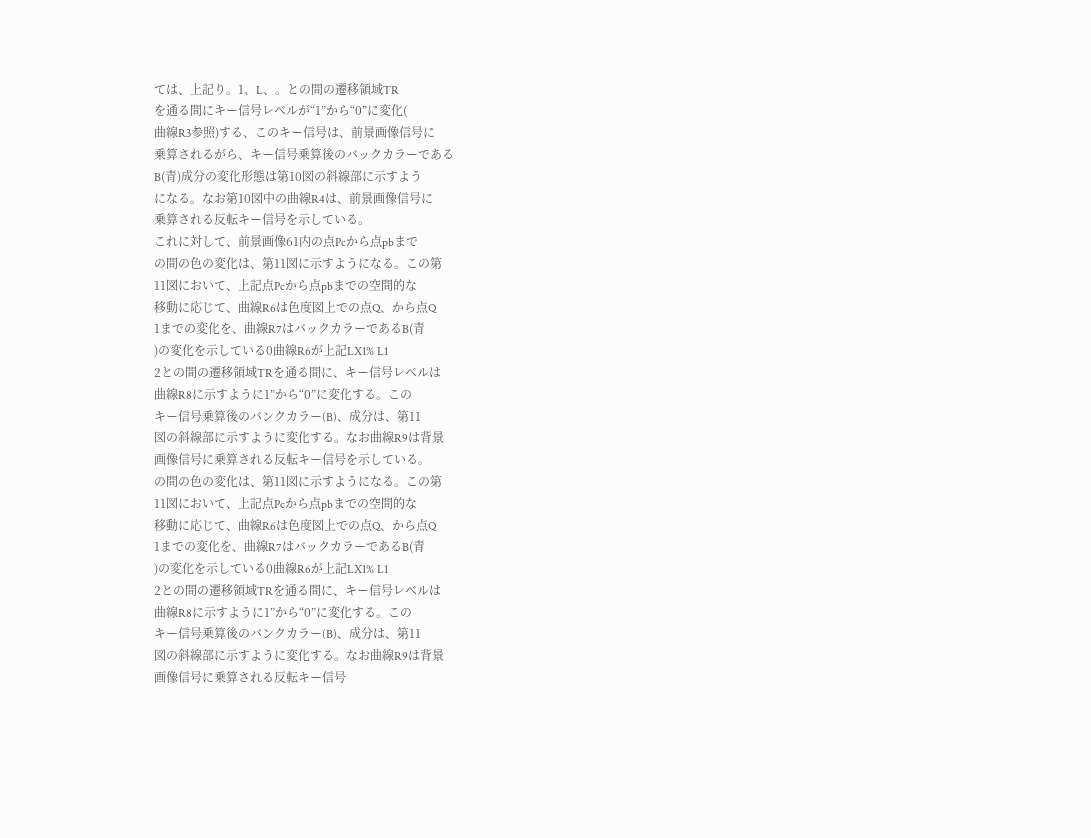ては、上記り。1、L、。との間の遷移領域TR
を通る間にキー信号レベルが“1”から“0”に変化(
曲線R3参照)する、このキー信号は、前景画像信号に
乗算されるがら、キー信号乗算後のバックカラーである
B(青)成分の変化形態は第10図の斜線部に示すよう
になる。なお第10図中の曲線R4は、前景画像信号に
乗算される反転キー信号を示している。
これに対して、前景画像61内の点Pcから点pbまで
の間の色の変化は、第11図に示すようになる。この第
11図において、上記点Pcから点pbまでの空間的な
移動に応じて、曲線R6は色度図上での点Q、から点Q
1までの変化を、曲線R7はバックカラーであるB(青
)の変化を示している0曲線R6が上記LX1% L1
2との間の遷移領域TRを通る間に、キー信号レベルは
曲線R8に示すように1”から“0”に変化する。この
キー信号乗算後のバンクカラー(B)、成分は、第11
図の斜線部に示すように変化する。なお曲線R9は背景
画像信号に乗算される反転キー信号を示している。
の間の色の変化は、第11図に示すようになる。この第
11図において、上記点Pcから点pbまでの空間的な
移動に応じて、曲線R6は色度図上での点Q、から点Q
1までの変化を、曲線R7はバックカラーであるB(青
)の変化を示している0曲線R6が上記LX1% L1
2との間の遷移領域TRを通る間に、キー信号レベルは
曲線R8に示すように1”から“0”に変化する。この
キー信号乗算後のバンクカラー(B)、成分は、第11
図の斜線部に示すように変化する。なお曲線R9は背景
画像信号に乗算される反転キー信号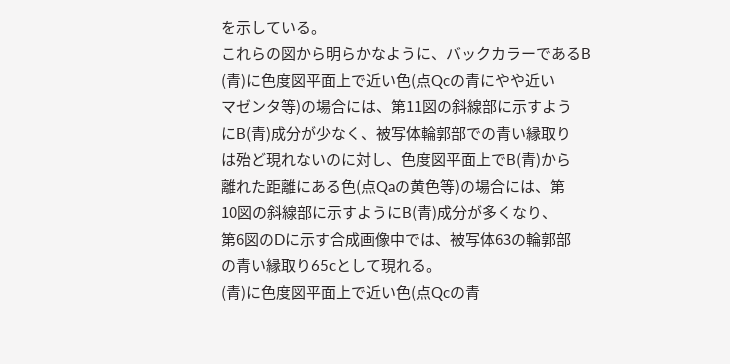を示している。
これらの図から明らかなように、バックカラーであるB
(青)に色度図平面上で近い色(点Qcの青にやや近い
マゼンタ等)の場合には、第11図の斜線部に示すよう
にB(青)成分が少なく、被写体輪郭部での青い縁取り
は殆ど現れないのに対し、色度図平面上でB(青)から
離れた距離にある色(点Qaの黄色等)の場合には、第
10図の斜線部に示すようにB(青)成分が多くなり、
第6図のDに示す合成画像中では、被写体63の輪郭部
の青い縁取り65cとして現れる。
(青)に色度図平面上で近い色(点Qcの青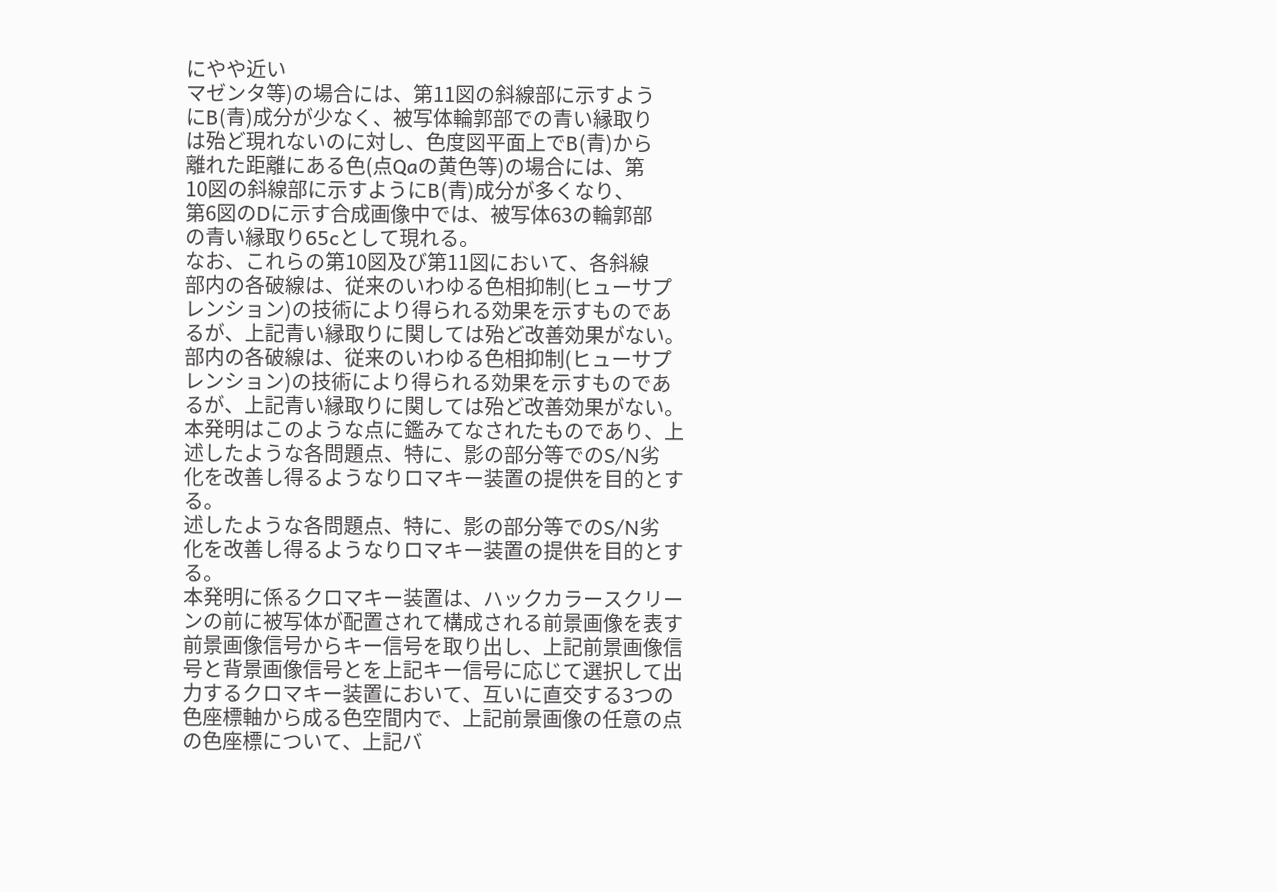にやや近い
マゼンタ等)の場合には、第11図の斜線部に示すよう
にB(青)成分が少なく、被写体輪郭部での青い縁取り
は殆ど現れないのに対し、色度図平面上でB(青)から
離れた距離にある色(点Qaの黄色等)の場合には、第
10図の斜線部に示すようにB(青)成分が多くなり、
第6図のDに示す合成画像中では、被写体63の輪郭部
の青い縁取り65cとして現れる。
なお、これらの第10図及び第11図において、各斜線
部内の各破線は、従来のいわゆる色相抑制(ヒューサプ
レンション)の技術により得られる効果を示すものであ
るが、上記青い縁取りに関しては殆ど改善効果がない。
部内の各破線は、従来のいわゆる色相抑制(ヒューサプ
レンション)の技術により得られる効果を示すものであ
るが、上記青い縁取りに関しては殆ど改善効果がない。
本発明はこのような点に鑑みてなされたものであり、上
述したような各問題点、特に、影の部分等でのS/N劣
化を改善し得るようなりロマキー装置の提供を目的とす
る。
述したような各問題点、特に、影の部分等でのS/N劣
化を改善し得るようなりロマキー装置の提供を目的とす
る。
本発明に係るクロマキー装置は、ハックカラースクリー
ンの前に被写体が配置されて構成される前景画像を表す
前景画像信号からキー信号を取り出し、上記前景画像信
号と背景画像信号とを上記キー信号に応じて選択して出
力するクロマキー装置において、互いに直交する3つの
色座標軸から成る色空間内で、上記前景画像の任意の点
の色座標について、上記バ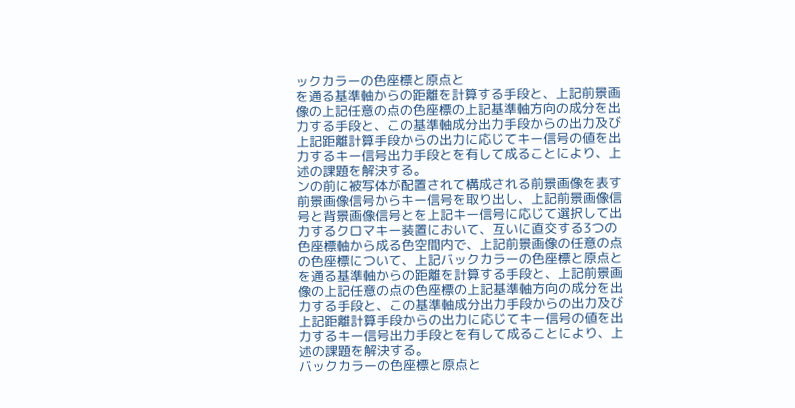ックカラーの色座標と原点と
を通る基準軸からの距離を計算する手段と、上記前景画
像の上記任意の点の色座標の上記基準軸方向の成分を出
力する手段と、この基準軸成分出力手段からの出力及び
上記距離計算手段からの出力に応じてキー信号の値を出
力するキー信号出力手段とを有して成ることにより、上
述の課題を解決する。
ンの前に被写体が配置されて構成される前景画像を表す
前景画像信号からキー信号を取り出し、上記前景画像信
号と背景画像信号とを上記キー信号に応じて選択して出
力するクロマキー装置において、互いに直交する3つの
色座標軸から成る色空間内で、上記前景画像の任意の点
の色座標について、上記バックカラーの色座標と原点と
を通る基準軸からの距離を計算する手段と、上記前景画
像の上記任意の点の色座標の上記基準軸方向の成分を出
力する手段と、この基準軸成分出力手段からの出力及び
上記距離計算手段からの出力に応じてキー信号の値を出
力するキー信号出力手段とを有して成ることにより、上
述の課題を解決する。
バックカラーの色座標と原点と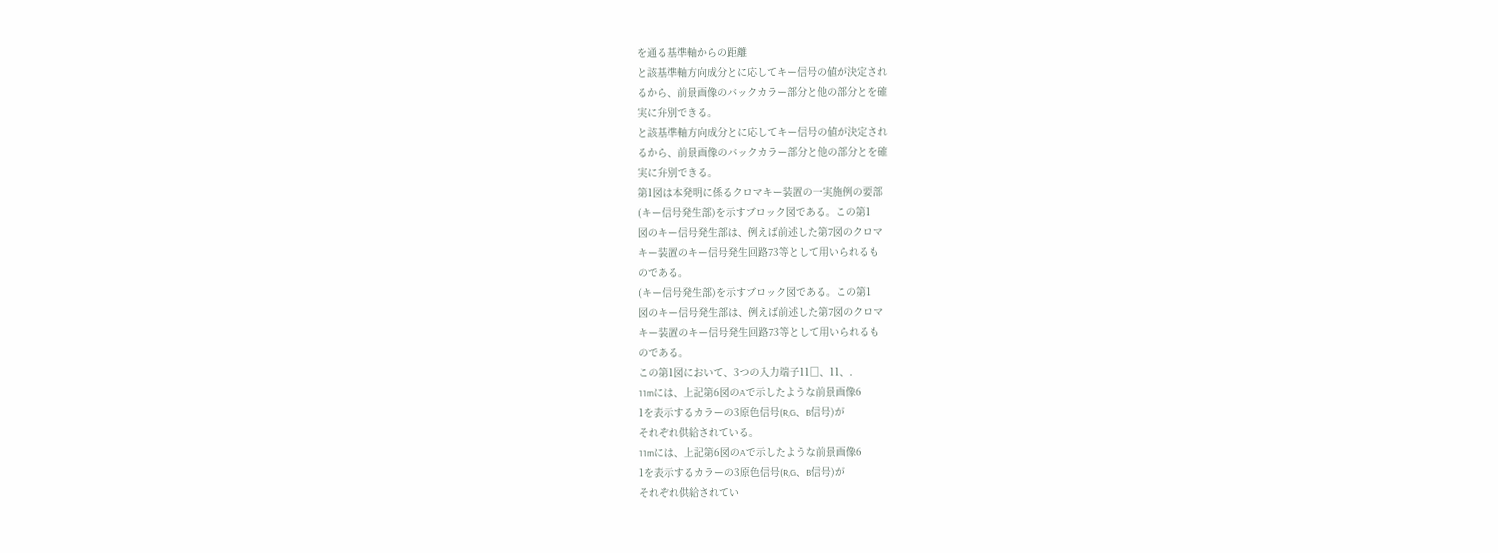を通る基準軸からの距離
と該基準軸方向成分とに応してキー信号の値が決定され
るから、前景画像のバックカラー部分と他の部分とを確
実に弁別できる。
と該基準軸方向成分とに応してキー信号の値が決定され
るから、前景画像のバックカラー部分と他の部分とを確
実に弁別できる。
第1図は本発明に係るクロマキー装置の一実施例の要部
(キー信号発生部)を示すブロック図である。この第1
図のキー信号発生部は、例えば前述した第7図のクロマ
キー装置のキー信号発生回路73等として用いられるも
のである。
(キー信号発生部)を示すブロック図である。この第1
図のキー信号発生部は、例えば前述した第7図のクロマ
キー装置のキー信号発生回路73等として用いられるも
のである。
この第1図において、3つの入力端子11□、11、.
11mには、上記第6図のAで示したような前景画像6
1を表示するカラーの3原色信号(R,G、B信号)が
それぞれ供給されている。
11mには、上記第6図のAで示したような前景画像6
1を表示するカラーの3原色信号(R,G、B信号)が
それぞれ供給されてい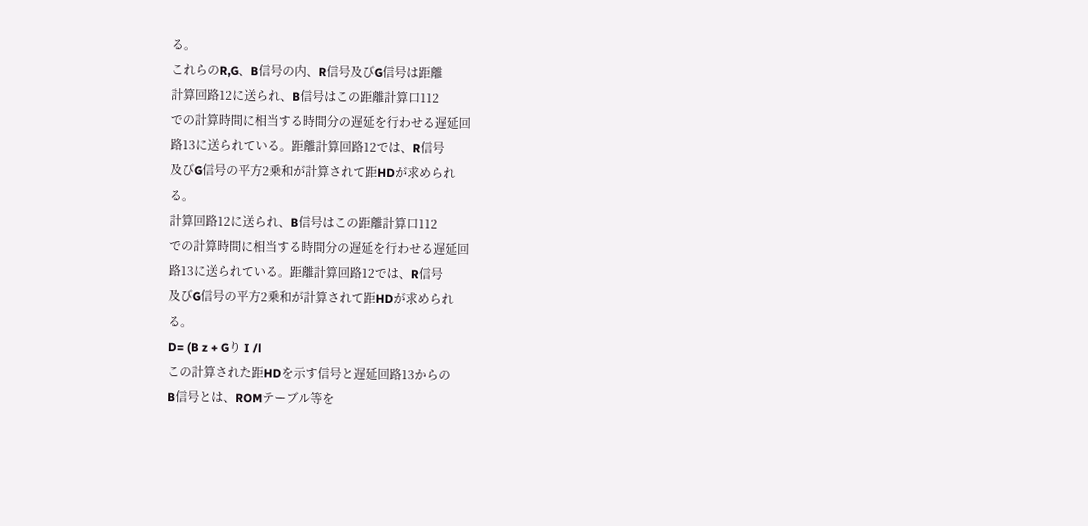る。
これらのR,G、B信号の内、R信号及びG信号は距離
計算回路12に送られ、B信号はこの距離計算口112
での計算時間に相当する時間分の遅延を行わせる遅延回
路13に送られている。距離計算回路12では、R信号
及びG信号の平方2乗和が計算されて距HDが求められ
る。
計算回路12に送られ、B信号はこの距離計算口112
での計算時間に相当する時間分の遅延を行わせる遅延回
路13に送られている。距離計算回路12では、R信号
及びG信号の平方2乗和が計算されて距HDが求められ
る。
D= (B z + Gり I /l
この計算された距HDを示す信号と遅延回路13からの
B信号とは、ROMテーブル等を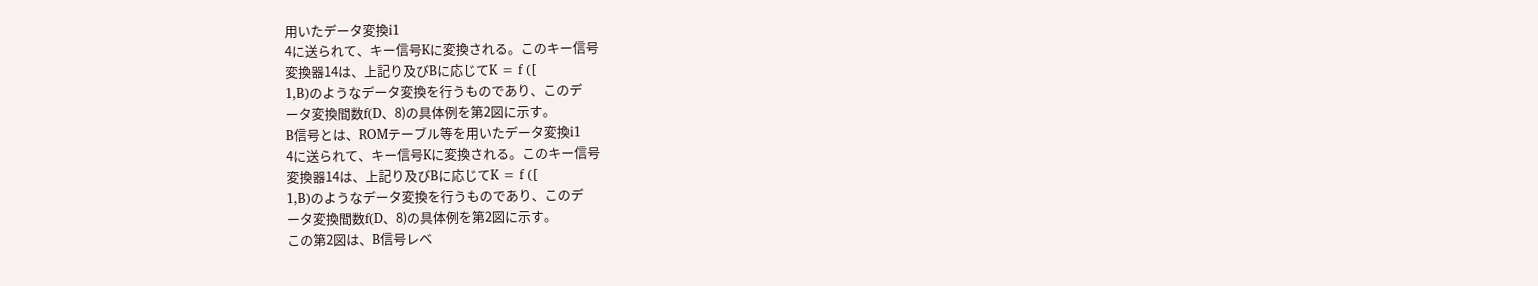用いたデータ変換i1
4に送られて、キー信号Kに変換される。このキー信号
変換器14は、上記り及びBに応じてK = f ([
1,B)のようなデータ変換を行うものであり、このデ
ータ変換間数f(D、8)の具体例を第2図に示す。
B信号とは、ROMテーブル等を用いたデータ変換i1
4に送られて、キー信号Kに変換される。このキー信号
変換器14は、上記り及びBに応じてK = f ([
1,B)のようなデータ変換を行うものであり、このデ
ータ変換間数f(D、8)の具体例を第2図に示す。
この第2図は、B信号レベ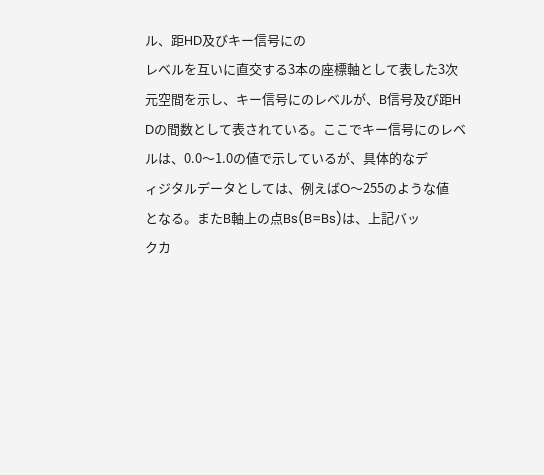ル、距HD及びキー信号にの
レベルを互いに直交する3本の座標軸として表した3次
元空間を示し、キー信号にのレベルが、B信号及び距H
Dの間数として表されている。ここでキー信号にのレベ
ルは、0.0〜1.0の値で示しているが、具体的なデ
ィジタルデータとしては、例えばO〜255のような値
となる。またB軸上の点Bs(B=Bs)は、上記バッ
クカ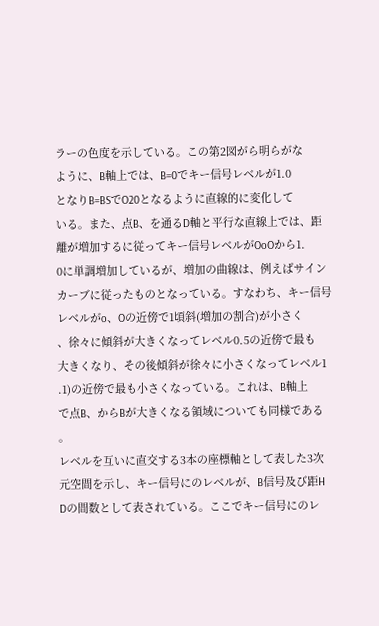ラーの色度を示している。この第2図がら明らがな
ように、B軸上では、B=0でキー信号レベルが1.0
となりB=BSでO20となるように直線的に変化して
いる。また、点B、を通るD軸と平行な直線上では、距
離が増加するに従ってキー信号レベルがOoOから1.
0に単調増加しているが、増加の曲線は、例えばサイン
カーブに従ったものとなっている。すなわち、キー信号
レベルがo、Oの近傍で1頃斜(増加の割合)が小さく
、徐々に傾斜が大きくなってレベル0.5の近傍で最も
大きくなり、その後傾斜が徐々に小さくなってレベル1
.1)の近傍で最も小さくなっている。これは、B軸上
で点B、からBが大きくなる領域についても同様である
。
レベルを互いに直交する3本の座標軸として表した3次
元空間を示し、キー信号にのレベルが、B信号及び距H
Dの間数として表されている。ここでキー信号にのレ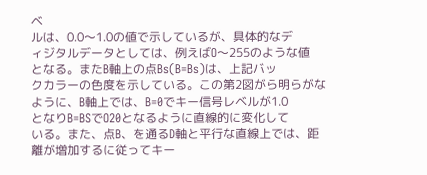ベ
ルは、0.0〜1.0の値で示しているが、具体的なデ
ィジタルデータとしては、例えばO〜255のような値
となる。またB軸上の点Bs(B=Bs)は、上記バッ
クカラーの色度を示している。この第2図がら明らがな
ように、B軸上では、B=0でキー信号レベルが1.0
となりB=BSでO20となるように直線的に変化して
いる。また、点B、を通るD軸と平行な直線上では、距
離が増加するに従ってキー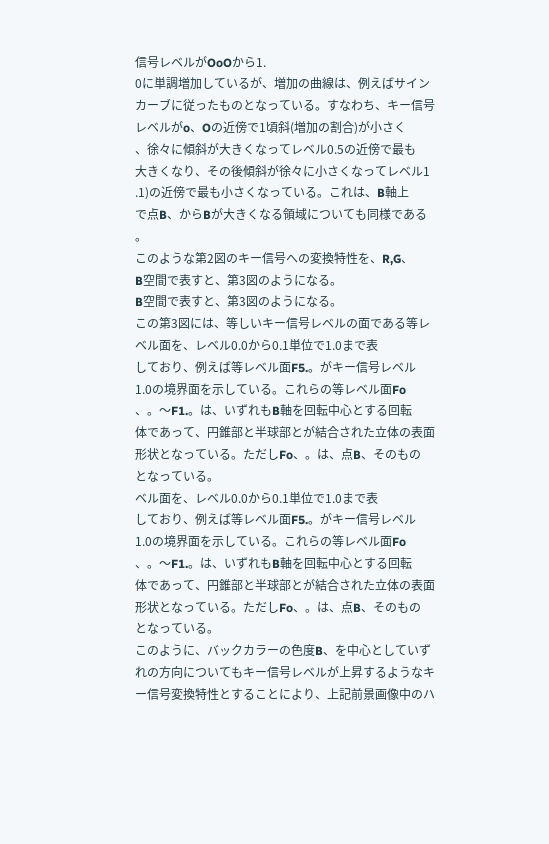信号レベルがOoOから1.
0に単調増加しているが、増加の曲線は、例えばサイン
カーブに従ったものとなっている。すなわち、キー信号
レベルがo、Oの近傍で1頃斜(増加の割合)が小さく
、徐々に傾斜が大きくなってレベル0.5の近傍で最も
大きくなり、その後傾斜が徐々に小さくなってレベル1
.1)の近傍で最も小さくなっている。これは、B軸上
で点B、からBが大きくなる領域についても同様である
。
このような第2図のキー信号への変換特性を、R,G、
B空間で表すと、第3図のようになる。
B空間で表すと、第3図のようになる。
この第3図には、等しいキー信号レベルの面である等レ
ベル面を、レベル0.0から0.1単位で1.0まで表
しており、例えば等レベル面F5.。がキー信号レベル
1.0の境界面を示している。これらの等レベル面Fo
、。〜F1.。は、いずれもB軸を回転中心とする回転
体であって、円錐部と半球部とが結合された立体の表面
形状となっている。ただしFo、。は、点B、そのもの
となっている。
ベル面を、レベル0.0から0.1単位で1.0まで表
しており、例えば等レベル面F5.。がキー信号レベル
1.0の境界面を示している。これらの等レベル面Fo
、。〜F1.。は、いずれもB軸を回転中心とする回転
体であって、円錐部と半球部とが結合された立体の表面
形状となっている。ただしFo、。は、点B、そのもの
となっている。
このように、バックカラーの色度B、を中心としていず
れの方向についてもキー信号レベルが上昇するようなキ
ー信号変換特性とすることにより、上記前景画像中のハ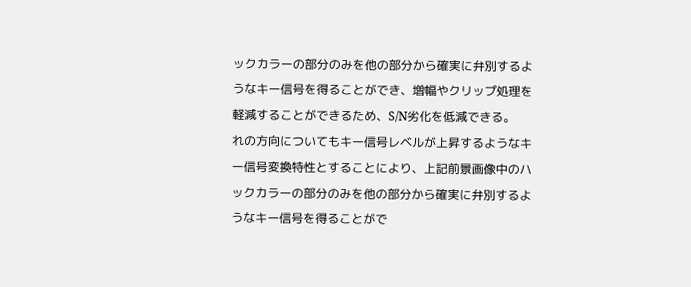ックカラーの部分のみを他の部分から確実に弁別するよ
うなキー信号を得ることができ、増幅やクリップ処理を
軽減することができるため、S/N劣化を低減できる。
れの方向についてもキー信号レベルが上昇するようなキ
ー信号変換特性とすることにより、上記前景画像中のハ
ックカラーの部分のみを他の部分から確実に弁別するよ
うなキー信号を得ることがで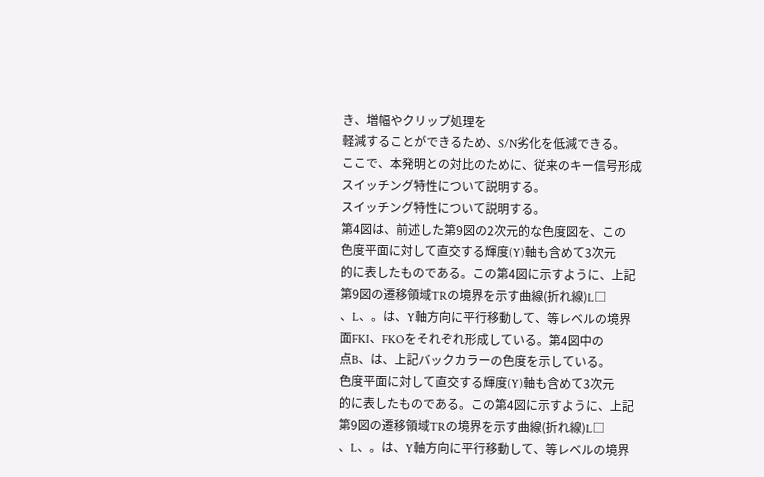き、増幅やクリップ処理を
軽減することができるため、S/N劣化を低減できる。
ここで、本発明との対比のために、従来のキー信号形成
スイッチング特性について説明する。
スイッチング特性について説明する。
第4図は、前述した第9図の2次元的な色度図を、この
色度平面に対して直交する輝度(Y)軸も含めて3次元
的に表したものである。この第4図に示すように、上記
第9図の遷移領域TRの境界を示す曲線(折れ線)L□
、L、。は、Y軸方向に平行移動して、等レベルの境界
面FKI、FKOをそれぞれ形成している。第4図中の
点B、は、上記バックカラーの色度を示している。
色度平面に対して直交する輝度(Y)軸も含めて3次元
的に表したものである。この第4図に示すように、上記
第9図の遷移領域TRの境界を示す曲線(折れ線)L□
、L、。は、Y軸方向に平行移動して、等レベルの境界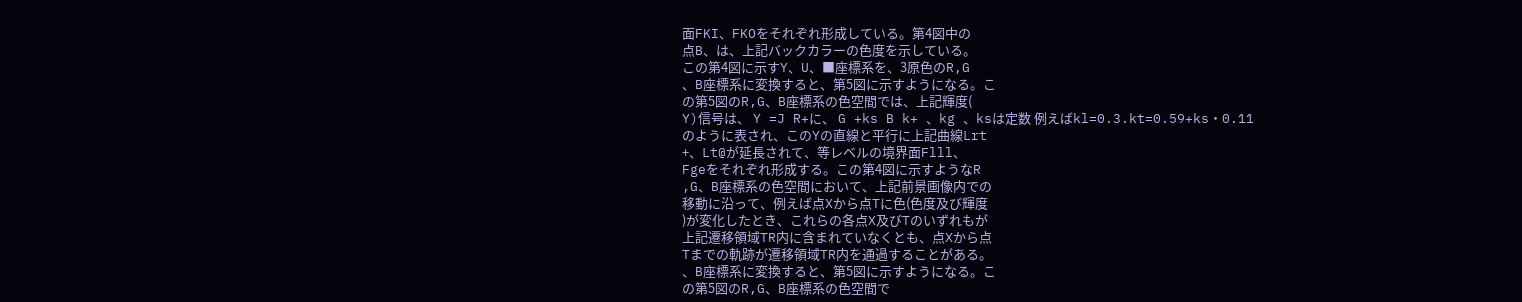面FKI、FKOをそれぞれ形成している。第4図中の
点B、は、上記バックカラーの色度を示している。
この第4図に示すY、U、■座標系を、3原色のR,G
、B座標系に変換すると、第5図に示すようになる。こ
の第5図のR,G、B座標系の色空間では、上記輝度(
Y)信号は、 Y =J R+に、 G +ks B k+ 、kg 、ksは定数 例えばkl=0.3.kt=0.59+ks・0.11
のように表され、このYの直線と平行に上記曲線Lrt
+、Lt@が延長されて、等レベルの境界面Flll、
Fgeをそれぞれ形成する。この第4図に示すようなR
,G、B座標系の色空間において、上記前景画像内での
移動に沿って、例えば点Xから点Tに色(色度及び輝度
)が変化したとき、これらの各点X及びTのいずれもが
上記遷移領域TR内に含まれていなくとも、点Xから点
Tまでの軌跡が遷移領域TR内を通過することがある。
、B座標系に変換すると、第5図に示すようになる。こ
の第5図のR,G、B座標系の色空間で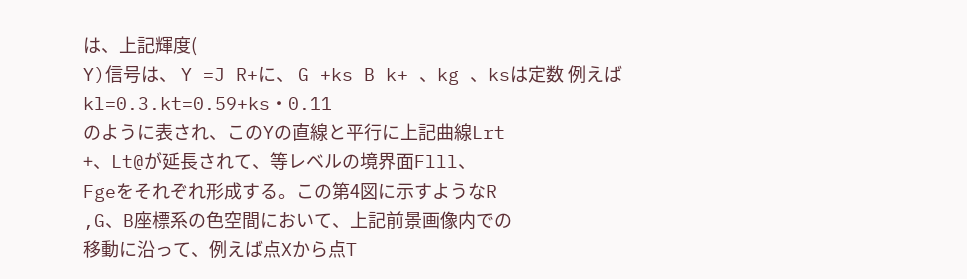は、上記輝度(
Y)信号は、 Y =J R+に、 G +ks B k+ 、kg 、ksは定数 例えばkl=0.3.kt=0.59+ks・0.11
のように表され、このYの直線と平行に上記曲線Lrt
+、Lt@が延長されて、等レベルの境界面Flll、
Fgeをそれぞれ形成する。この第4図に示すようなR
,G、B座標系の色空間において、上記前景画像内での
移動に沿って、例えば点Xから点T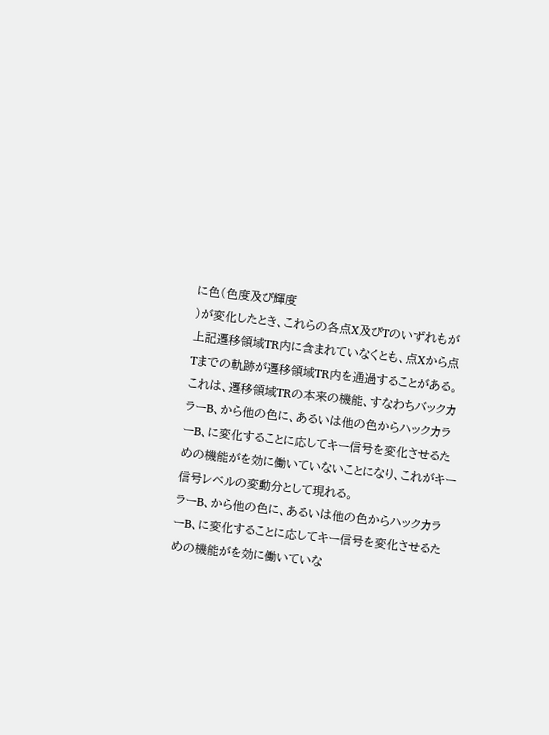に色(色度及び輝度
)が変化したとき、これらの各点X及びTのいずれもが
上記遷移領域TR内に含まれていなくとも、点Xから点
Tまでの軌跡が遷移領域TR内を通過することがある。
これは、遷移領域TRの本来の機能、すなわちバックカ
ラーB、から他の色に、あるいは他の色からハックカラ
ーB、に変化することに応してキー信号を変化させるた
めの機能がを効に働いていないことになり、これがキー
信号レベルの変動分として現れる。
ラーB、から他の色に、あるいは他の色からハックカラ
ーB、に変化することに応してキー信号を変化させるた
めの機能がを効に働いていな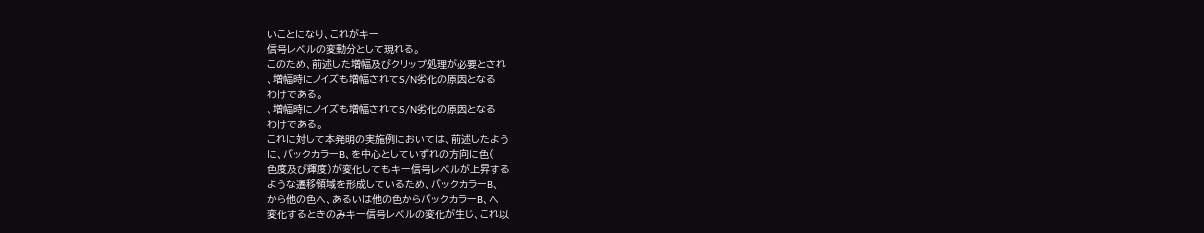いことになり、これがキー
信号レベルの変動分として現れる。
このため、前述した増幅及びクリップ処理が必要とされ
、増幅時にノイズも増幅されてS/N劣化の原因となる
わけである。
、増幅時にノイズも増幅されてS/N劣化の原因となる
わけである。
これに対して本発明の実施例においては、前述したよう
に、バックカラーB、を中心としていずれの方向に色(
色度及び輝度)が変化してもキー信号レベルが上昇する
ような遷移領域を形成しているため、バックカラーB、
から他の色へ、あるいは他の色からバックカラーB、へ
変化するときのみキー信号レベルの変化が生じ、これ以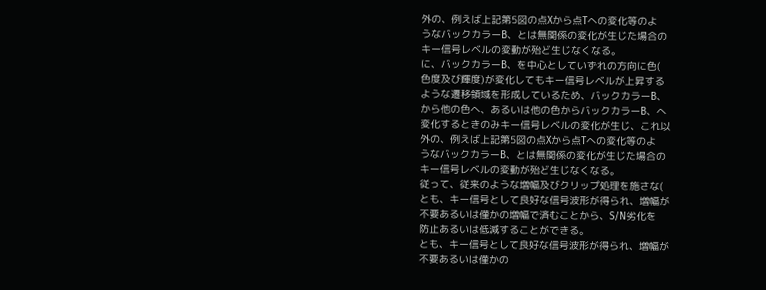外の、例えば上記第5図の点Xから点Tへの変化等のよ
うなバックカラーB、とは無関係の変化が生じた場合の
キー信号レベルの変動が殆ど生じなくなる。
に、バックカラーB、を中心としていずれの方向に色(
色度及び輝度)が変化してもキー信号レベルが上昇する
ような遷移領域を形成しているため、バックカラーB、
から他の色へ、あるいは他の色からバックカラーB、へ
変化するときのみキー信号レベルの変化が生じ、これ以
外の、例えば上記第5図の点Xから点Tへの変化等のよ
うなバックカラーB、とは無関係の変化が生じた場合の
キー信号レベルの変動が殆ど生じなくなる。
従って、従来のような増幅及びクリップ処理を施さな(
とも、キー信号として良好な信号波形が得られ、増幅が
不要あるいは僅かの増幅で済むことから、S/N劣化を
防止あるいは低減することができる。
とも、キー信号として良好な信号波形が得られ、増幅が
不要あるいは僅かの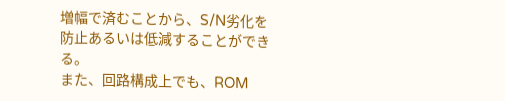増幅で済むことから、S/N劣化を
防止あるいは低減することができる。
また、回路構成上でも、ROM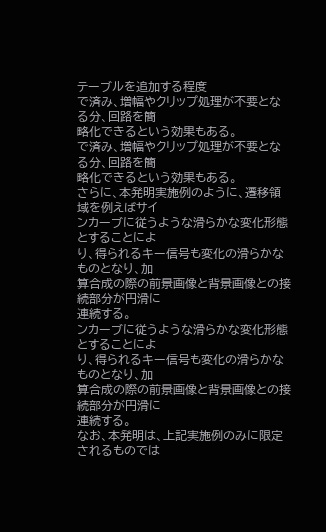テーブルを追加する程度
で済み、増幅やクリップ処理が不要となる分、回路を簡
略化できるという効果もある。
で済み、増幅やクリップ処理が不要となる分、回路を簡
略化できるという効果もある。
さらに、本発明実施例のように、遷移領域を例えばサイ
ンカーブに従うような滑らかな変化形態とすることによ
り、得られるキー信号も変化の滑らかなものとなり、加
算合成の際の前景画像と背景画像との接続部分が円滑に
連続する。
ンカーブに従うような滑らかな変化形態とすることによ
り、得られるキー信号も変化の滑らかなものとなり、加
算合成の際の前景画像と背景画像との接続部分が円滑に
連続する。
なお、本発明は、上記実施例のみに限定されるものでは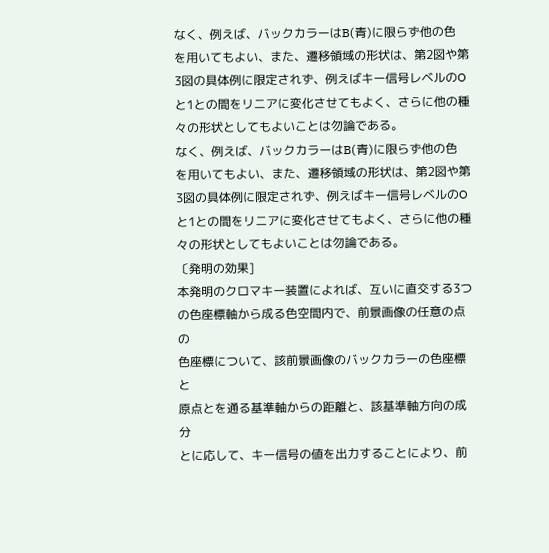なく、例えば、バックカラーはB(青)に限らず他の色
を用いてもよい、また、遷移領域の形状は、第2図や第
3図の具体例に限定されず、例えばキー信号レベルのO
と1との間をリニアに変化させてもよく、さらに他の種
々の形状としてもよいことは勿論である。
なく、例えば、バックカラーはB(青)に限らず他の色
を用いてもよい、また、遷移領域の形状は、第2図や第
3図の具体例に限定されず、例えばキー信号レベルのO
と1との間をリニアに変化させてもよく、さらに他の種
々の形状としてもよいことは勿論である。
〔発明の効果]
本発明のクロマキー装置によれば、互いに直交する3つ
の色座標軸から成る色空間内で、前景画像の任意の点の
色座標について、該前景画像のバックカラーの色座標と
原点とを通る基準軸からの距離と、該基準軸方向の成分
とに応して、キー信号の値を出力することにより、前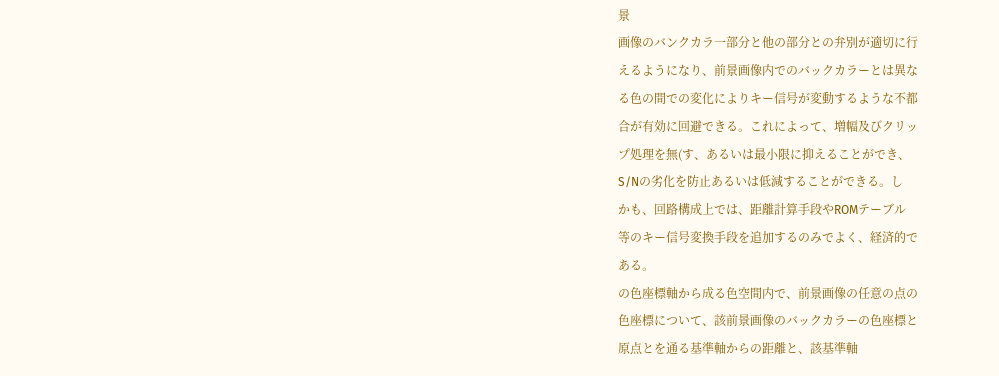景
画像のバンクカラ一部分と他の部分との弁別が適切に行
えるようになり、前景画像内でのバックカラーとは異な
る色の間での変化によりキー信号が変動するような不都
合が有効に回避できる。これによって、増幅及びクリッ
プ処理を無(す、あるいは最小限に抑えることができ、
S/Nの劣化を防止あるいは低減することができる。し
かも、回路構成上では、距離計算手段やROMテーブル
等のキー信号変換手段を追加するのみでよく、経済的で
ある。
の色座標軸から成る色空間内で、前景画像の任意の点の
色座標について、該前景画像のバックカラーの色座標と
原点とを通る基準軸からの距離と、該基準軸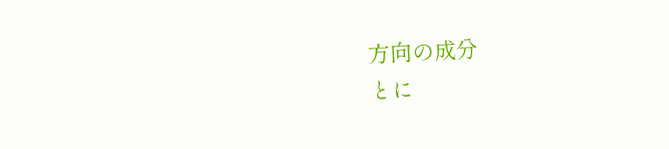方向の成分
とに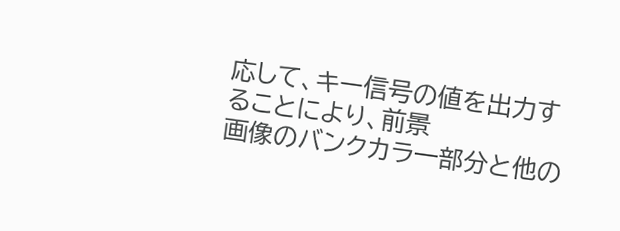応して、キー信号の値を出力することにより、前景
画像のバンクカラ一部分と他の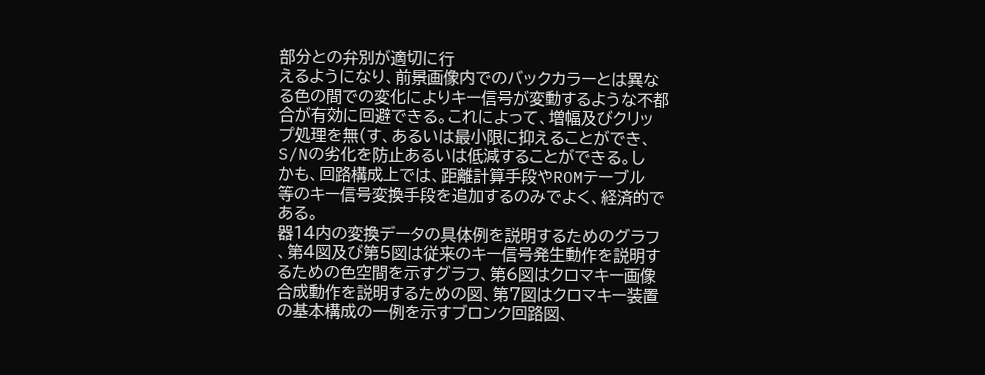部分との弁別が適切に行
えるようになり、前景画像内でのバックカラーとは異な
る色の間での変化によりキー信号が変動するような不都
合が有効に回避できる。これによって、増幅及びクリッ
プ処理を無(す、あるいは最小限に抑えることができ、
S/Nの劣化を防止あるいは低減することができる。し
かも、回路構成上では、距離計算手段やROMテーブル
等のキー信号変換手段を追加するのみでよく、経済的で
ある。
器14内の変換データの具体例を説明するためのグラフ
、第4図及び第5図は従来のキー信号発生動作を説明す
るための色空間を示すグラフ、第6図はクロマキー画像
合成動作を説明するための図、第7図はクロマキー装置
の基本構成の一例を示すブロンク回路図、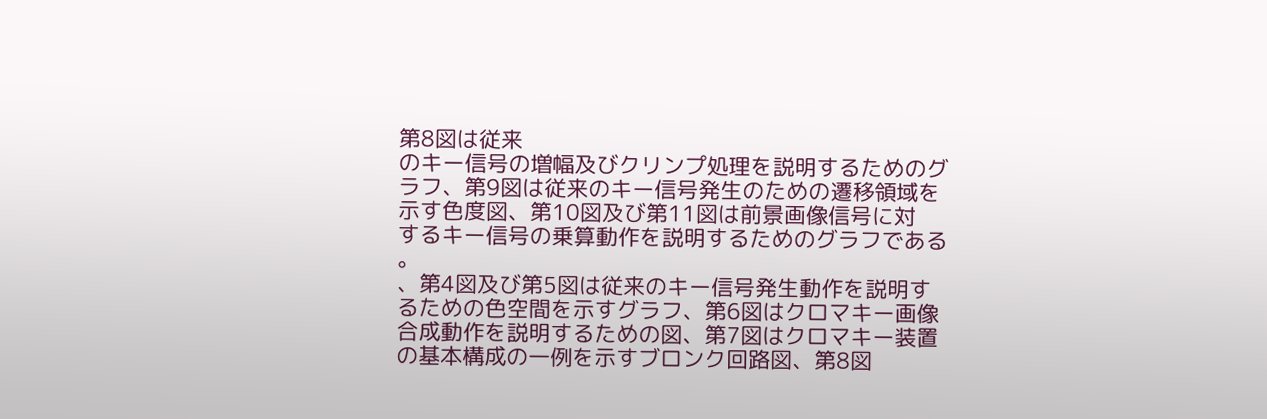第8図は従来
のキー信号の増幅及びクリンプ処理を説明するためのグ
ラフ、第9図は従来のキー信号発生のための遷移領域を
示す色度図、第10図及び第11図は前景画像信号に対
するキー信号の乗算動作を説明するためのグラフである
。
、第4図及び第5図は従来のキー信号発生動作を説明す
るための色空間を示すグラフ、第6図はクロマキー画像
合成動作を説明するための図、第7図はクロマキー装置
の基本構成の一例を示すブロンク回路図、第8図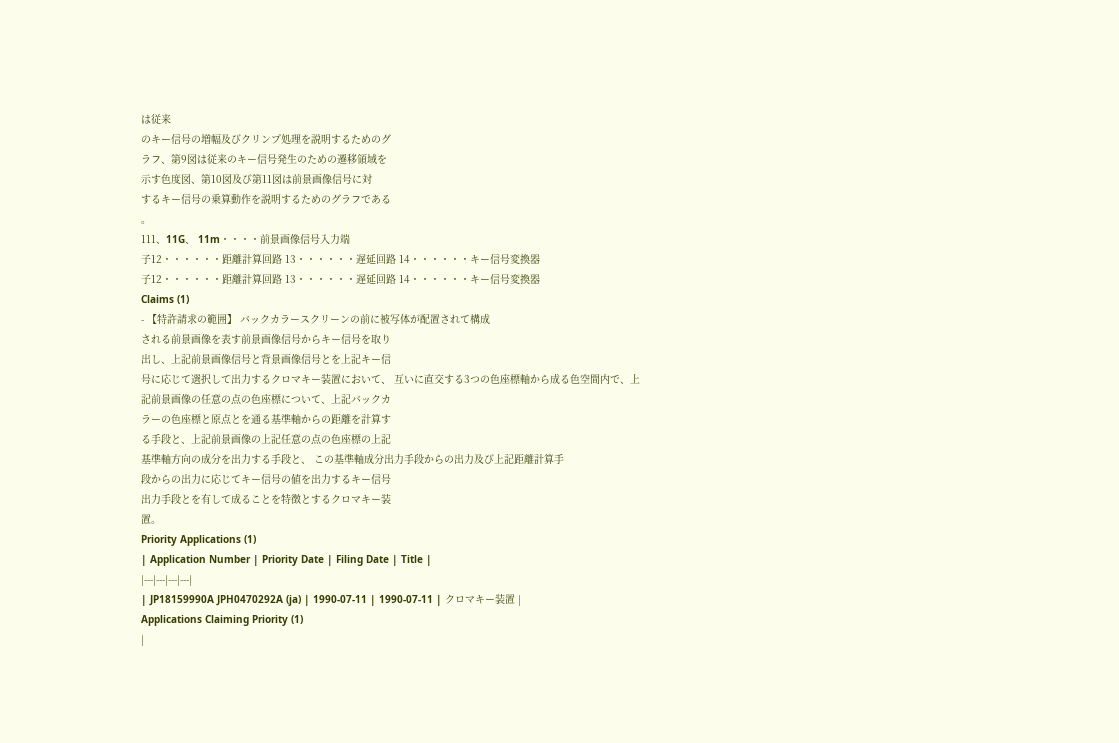は従来
のキー信号の増幅及びクリンプ処理を説明するためのグ
ラフ、第9図は従来のキー信号発生のための遷移領域を
示す色度図、第10図及び第11図は前景画像信号に対
するキー信号の乗算動作を説明するためのグラフである
。
111、11G、 11m・・・・前景画像信号入力端
子12・・・・・・距離計算回路 13・・・・・・遅延回路 14・・・・・・キー信号変換器
子12・・・・・・距離計算回路 13・・・・・・遅延回路 14・・・・・・キー信号変換器
Claims (1)
- 【特許請求の範囲】 バックカラースクリーンの前に被写体が配置されて構成
される前景画像を表す前景画像信号からキー信号を取り
出し、上記前景画像信号と背景画像信号とを上記キー信
号に応じて選択して出力するクロマキー装置において、 互いに直交する3つの色座標軸から成る色空間内で、上
記前景画像の任意の点の色座標について、上記バックカ
ラーの色座標と原点とを通る基準軸からの距離を計算す
る手段と、上記前景画像の上記任意の点の色座標の上記
基準軸方向の成分を出力する手段と、 この基準軸成分出力手段からの出力及び上記距離計算手
段からの出力に応じてキー信号の値を出力するキー信号
出力手段とを有して成ることを特徴とするクロマキー装
置。
Priority Applications (1)
| Application Number | Priority Date | Filing Date | Title |
|---|---|---|---|
| JP18159990A JPH0470292A (ja) | 1990-07-11 | 1990-07-11 | クロマキー装置 |
Applications Claiming Priority (1)
|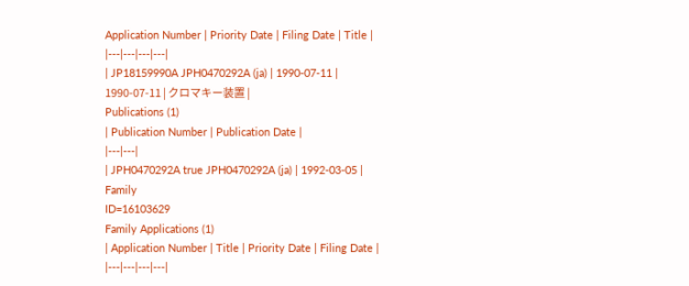Application Number | Priority Date | Filing Date | Title |
|---|---|---|---|
| JP18159990A JPH0470292A (ja) | 1990-07-11 | 1990-07-11 | クロマキー装置 |
Publications (1)
| Publication Number | Publication Date |
|---|---|
| JPH0470292A true JPH0470292A (ja) | 1992-03-05 |
Family
ID=16103629
Family Applications (1)
| Application Number | Title | Priority Date | Filing Date |
|---|---|---|---|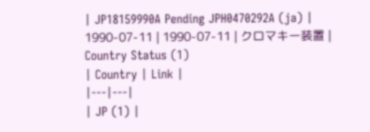| JP18159990A Pending JPH0470292A (ja) | 1990-07-11 | 1990-07-11 | クロマキー装置 |
Country Status (1)
| Country | Link |
|---|---|
| JP (1) |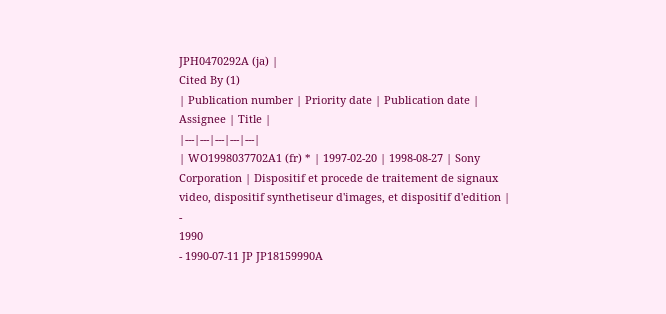JPH0470292A (ja) |
Cited By (1)
| Publication number | Priority date | Publication date | Assignee | Title |
|---|---|---|---|---|
| WO1998037702A1 (fr) * | 1997-02-20 | 1998-08-27 | Sony Corporation | Dispositif et procede de traitement de signaux video, dispositif synthetiseur d'images, et dispositif d'edition |
-
1990
- 1990-07-11 JP JP18159990A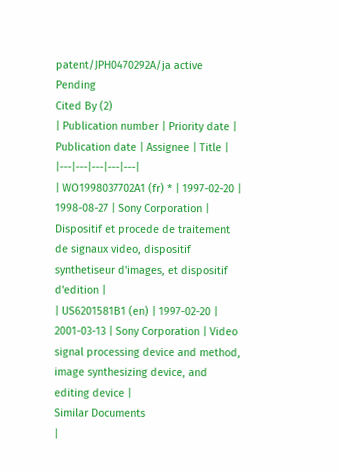patent/JPH0470292A/ja active Pending
Cited By (2)
| Publication number | Priority date | Publication date | Assignee | Title |
|---|---|---|---|---|
| WO1998037702A1 (fr) * | 1997-02-20 | 1998-08-27 | Sony Corporation | Dispositif et procede de traitement de signaux video, dispositif synthetiseur d'images, et dispositif d'edition |
| US6201581B1 (en) | 1997-02-20 | 2001-03-13 | Sony Corporation | Video signal processing device and method, image synthesizing device, and editing device |
Similar Documents
|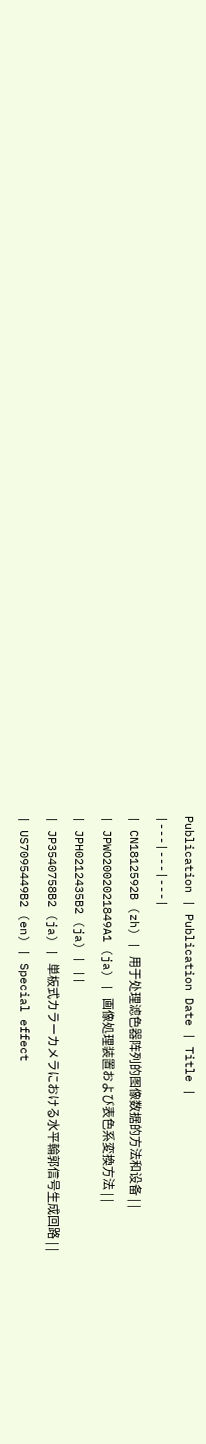Publication | Publication Date | Title |
|---|---|---|
| CN1812592B (zh) | 用于处理滤色器阵列的图像数据的方法和设备 | |
| JPWO2002021849A1 (ja) | 画像処理装置および表色系変換方法 | |
| JPH0212435B2 (ja) | ||
| JP3540758B2 (ja) | 単板式カラーカメラにおける水平輪郭信号生成回路 | |
| US7095449B2 (en) | Special effect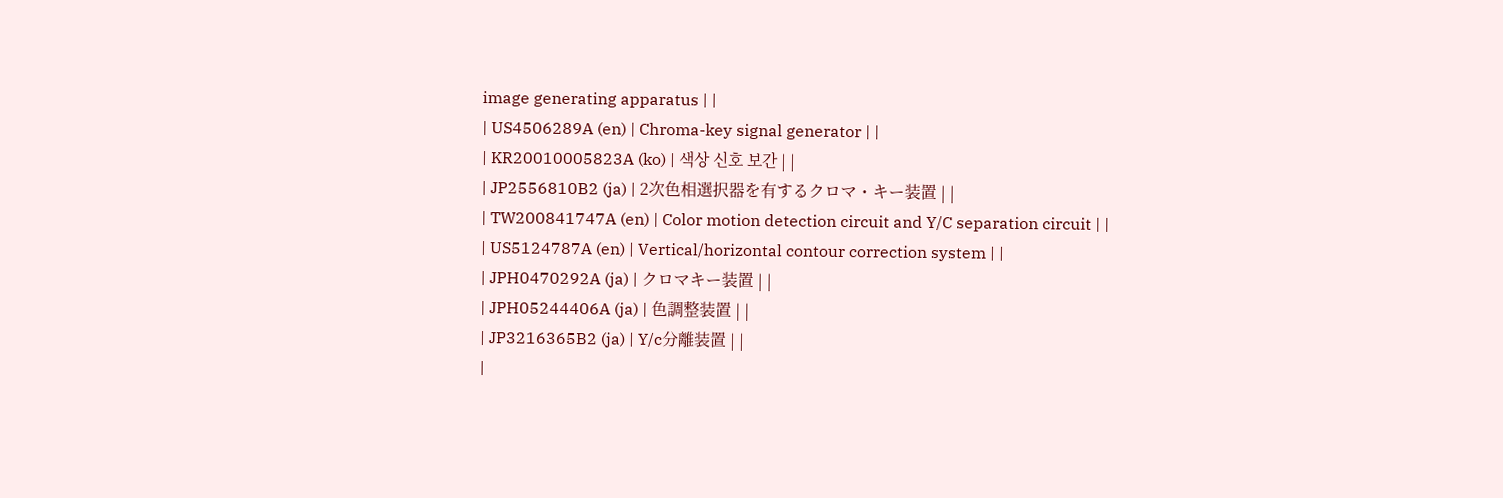image generating apparatus | |
| US4506289A (en) | Chroma-key signal generator | |
| KR20010005823A (ko) | 색상 신호 보간 | |
| JP2556810B2 (ja) | 2次色相選択器を有するクロマ・キー装置 | |
| TW200841747A (en) | Color motion detection circuit and Y/C separation circuit | |
| US5124787A (en) | Vertical/horizontal contour correction system | |
| JPH0470292A (ja) | クロマキー装置 | |
| JPH05244406A (ja) | 色調整装置 | |
| JP3216365B2 (ja) | Y/c分離装置 | |
|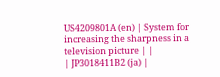US4209801A (en) | System for increasing the sharpness in a television picture | |
| JP3018411B2 (ja) |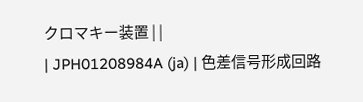クロマキー装置 | |
| JPH01208984A (ja) | 色差信号形成回路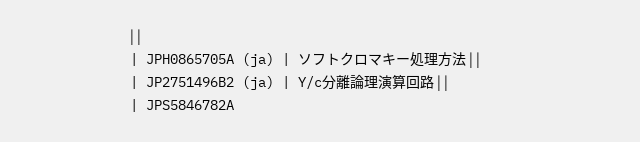| |
| JPH0865705A (ja) | ソフトクロマキー処理方法 | |
| JP2751496B2 (ja) | Y/c分離論理演算回路 | |
| JPS5846782A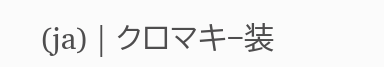(ja) | クロマキ−装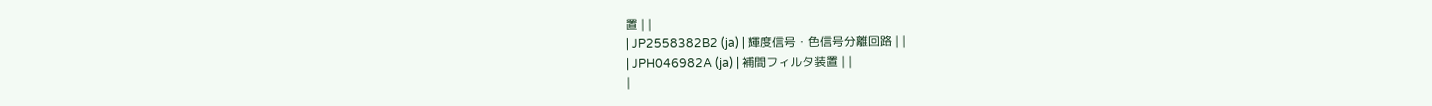置 | |
| JP2558382B2 (ja) | 輝度信号・色信号分離回路 | |
| JPH046982A (ja) | 補間フィルタ装置 | |
|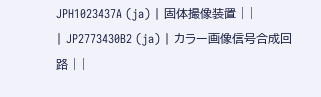JPH1023437A (ja) | 固体撮像装置 | |
| JP2773430B2 (ja) | カラー画像信号合成回路 | |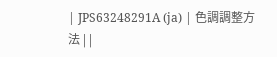| JPS63248291A (ja) | 色調調整方法 | |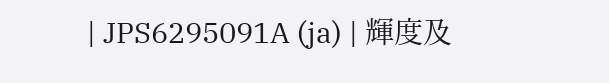| JPS6295091A (ja) | 輝度及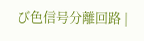び色信号分離回路 |